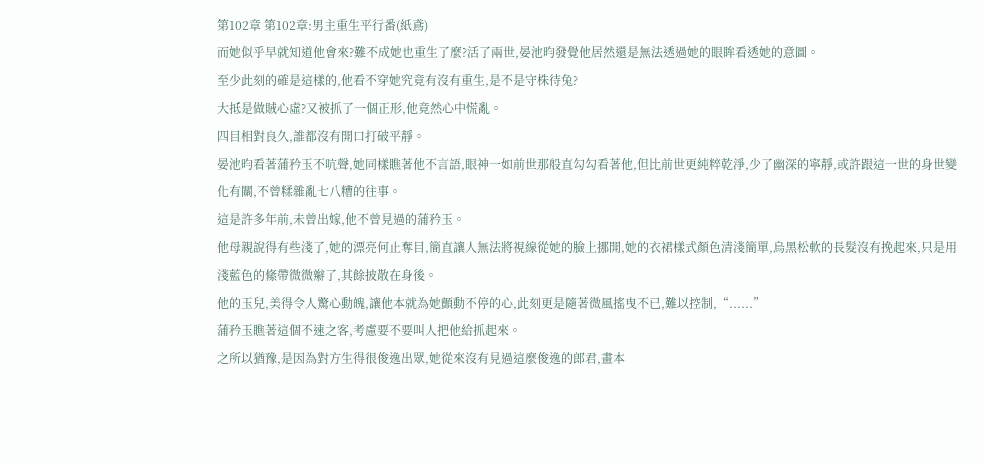第102章 第102章:男主重生平行番(紙鳶)
而她似乎早就知道他會來?難不成她也重生了麼?活了兩世,晏池昀發覺他居然還是無法透過她的眼眸看透她的意圖。
至少此刻的確是這樣的,他看不穿她究竟有沒有重生,是不是守株待兔?
大抵是做賊心虛?又被抓了一個正形,他竟然心中慌亂。
四目相對良久,誰都沒有開口打破平靜。
晏池昀看著蒲矜玉不吭聲,她同樣瞧著他不言語,眼神一如前世那般直勾勾看著他,但比前世更純粹乾淨,少了幽深的寧靜,或許跟這一世的身世變化有關,不曾糅雜亂七八糟的往事。
這是許多年前,未曾出嫁,他不曾見過的蒲矜玉。
他母親說得有些淺了,她的漂亮何止奪目,簡直讓人無法將視線從她的臉上挪開,她的衣裙樣式顏色清淺簡單,烏黑松軟的長髮沒有挽起來,只是用淺藍色的絛帶微微辮了,其餘披散在身後。
他的玉兒,美得令人驚心動魄,讓他本就為她顫動不停的心,此刻更是隨著微風搖曳不已,難以控制,“......”
蒲矜玉瞧著這個不速之客,考慮要不要叫人把他給抓起來。
之所以猶豫,是因為對方生得很俊逸出眾,她從來沒有見過這麼俊逸的郎君,畫本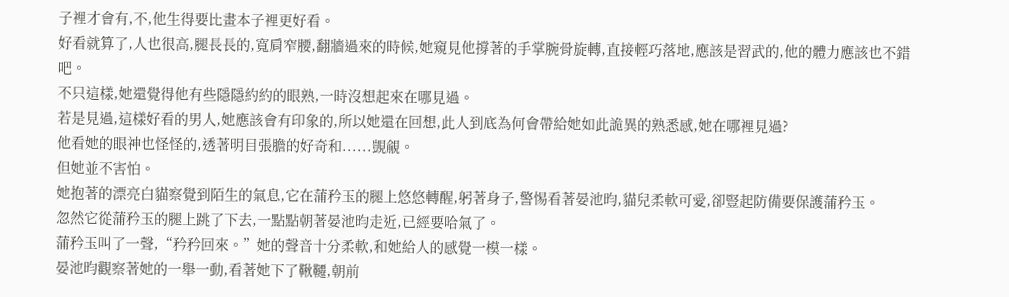子裡才會有,不,他生得要比畫本子裡更好看。
好看就算了,人也很高,腿長長的,寬肩窄腰,翻牆過來的時候,她窺見他撐著的手掌腕骨旋轉,直接輕巧落地,應該是習武的,他的體力應該也不錯吧。
不只這樣,她還覺得他有些隱隱約約的眼熟,一時沒想起來在哪見過。
若是見過,這樣好看的男人,她應該會有印象的,所以她還在回想,此人到底為何會帶給她如此詭異的熟悉感,她在哪裡見過?
他看她的眼神也怪怪的,透著明目張膽的好奇和......覬覦。
但她並不害怕。
她抱著的漂亮白貓察覺到陌生的氣息,它在蒲矜玉的腿上悠悠轉醒,躬著身子,警惕看著晏池昀,貓兒柔軟可愛,卻豎起防備要保護蒲矜玉。
忽然它從蒲矜玉的腿上跳了下去,一點點朝著晏池昀走近,已經要哈氣了。
蒲矜玉叫了一聲,“矜矜回來。”她的聲音十分柔軟,和她給人的感覺一模一樣。
晏池昀觀察著她的一舉一動,看著她下了鞦韆,朝前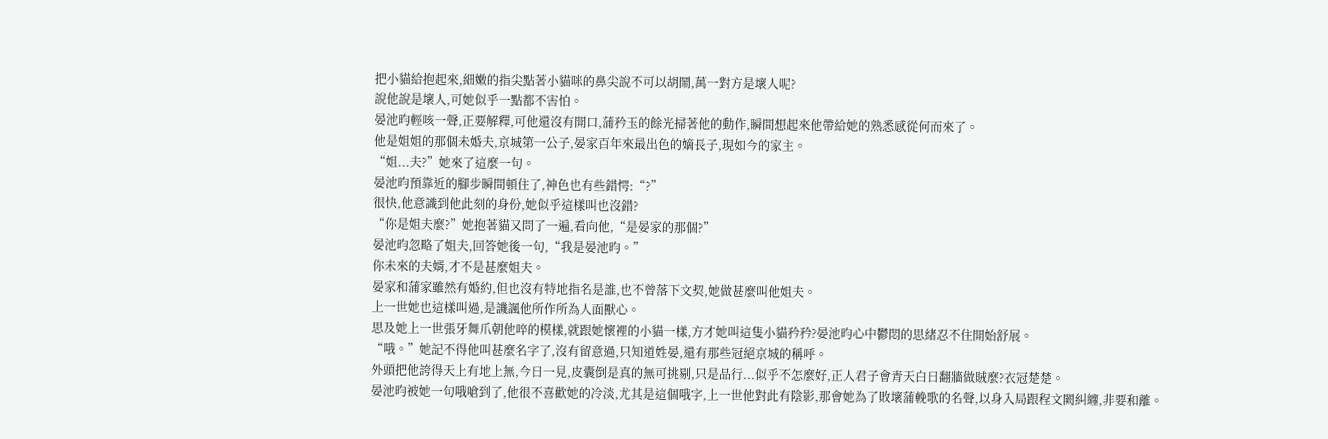把小貓給抱起來,細嫩的指尖點著小貓咪的鼻尖說不可以胡鬧,萬一對方是壞人呢?
說他說是壞人,可她似乎一點都不害怕。
晏池昀輕咳一聲,正要解釋,可他還沒有開口,蒲矜玉的餘光掃著他的動作,瞬間想起來他帶給她的熟悉感從何而來了。
他是姐姐的那個未婚夫,京城第一公子,晏家百年來最出色的嫡長子,現如今的家主。
“姐...夫?”她來了這麼一句。
晏池昀預靠近的腳步瞬間頓住了,神色也有些錯愕:“?”
很快,他意識到他此刻的身份,她似乎這樣叫也沒錯?
“你是姐夫麼?”她抱著貓又問了一遍,看向他,“是晏家的那個?”
晏池昀忽略了姐夫,回答她後一句,“我是晏池昀。”
你未來的夫婿,才不是甚麼姐夫。
晏家和蒲家雖然有婚約,但也沒有特地指名是誰,也不曾落下文契,她做甚麼叫他姐夫。
上一世她也這樣叫過,是譏諷他所作所為人面獸心。
思及她上一世張牙舞爪朝他啐的模樣,就跟她懷裡的小貓一樣,方才她叫這隻小貓矜矜?晏池昀心中鬱悶的思緒忍不住開始舒展。
“哦。”她記不得他叫甚麼名字了,沒有留意過,只知道姓晏,還有那些冠絕京城的稱呼。
外頭把他誇得天上有地上無,今日一見,皮囊倒是真的無可挑剔,只是品行...似乎不怎麼好,正人君子會青天白日翻牆做賊麼?衣冠楚楚。
晏池昀被她一句哦嗆到了,他很不喜歡她的冷淡,尤其是這個哦字,上一世他對此有陰影,那會她為了敗壞蒲輓歌的名聲,以身入局跟程文闕糾纏,非要和離。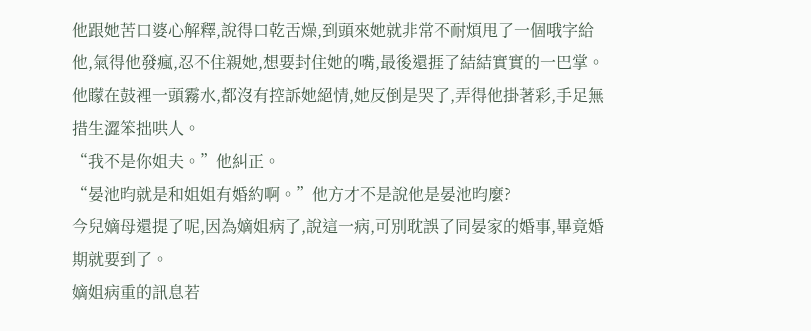他跟她苦口婆心解釋,說得口乾舌燥,到頭來她就非常不耐煩甩了一個哦字給他,氣得他發瘋,忍不住親她,想要封住她的嘴,最後還捱了結結實實的一巴掌。
他矇在鼓裡一頭霧水,都沒有控訴她絕情,她反倒是哭了,弄得他掛著彩,手足無措生澀笨拙哄人。
“我不是你姐夫。”他糾正。
“晏池昀就是和姐姐有婚約啊。”他方才不是說他是晏池昀麼?
今兒嫡母還提了呢,因為嫡姐病了,說這一病,可別耽誤了同晏家的婚事,畢竟婚期就要到了。
嫡姐病重的訊息若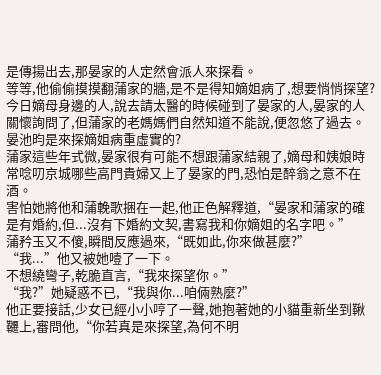是傳揚出去,那晏家的人定然會派人來探看。
等等,他偷偷摸摸翻蒲家的牆,是不是得知嫡姐病了,想要悄悄探望?
今日嫡母身邊的人,說去請太醫的時候碰到了晏家的人,晏家的人關懷詢問了,但蒲家的老媽媽們自然知道不能說,便忽悠了過去。
晏池昀是來探嫡姐病重虛實的?
蒲家這些年式微,晏家很有可能不想跟蒲家結親了,嫡母和姨娘時常唸叨京城哪些高門貴婦又上了晏家的門,恐怕是醉翁之意不在酒。
害怕她將他和蒲輓歌捆在一起,他正色解釋道,“晏家和蒲家的確是有婚約,但...沒有下婚約文契,書寫我和你嫡姐的名字吧。”
蒲矜玉又不傻,瞬間反應過來,“既如此,你來做甚麼?”
“我...”他又被她噎了一下。
不想繞彎子,乾脆直言,“我來探望你。”
“我?”她疑惑不已,“我與你...咱倆熟麼?”
他正要接話,少女已經小小哼了一聲,她抱著她的小貓重新坐到鞦韆上,審問他,“你若真是來探望,為何不明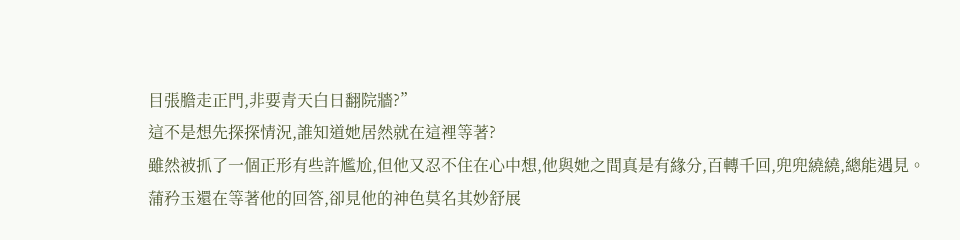目張膽走正門,非要青天白日翻院牆?”
這不是想先探探情況,誰知道她居然就在這裡等著?
雖然被抓了一個正形有些許尷尬,但他又忍不住在心中想,他與她之間真是有緣分,百轉千回,兜兜繞繞,總能遇見。
蒲矜玉還在等著他的回答,卻見他的神色莫名其妙舒展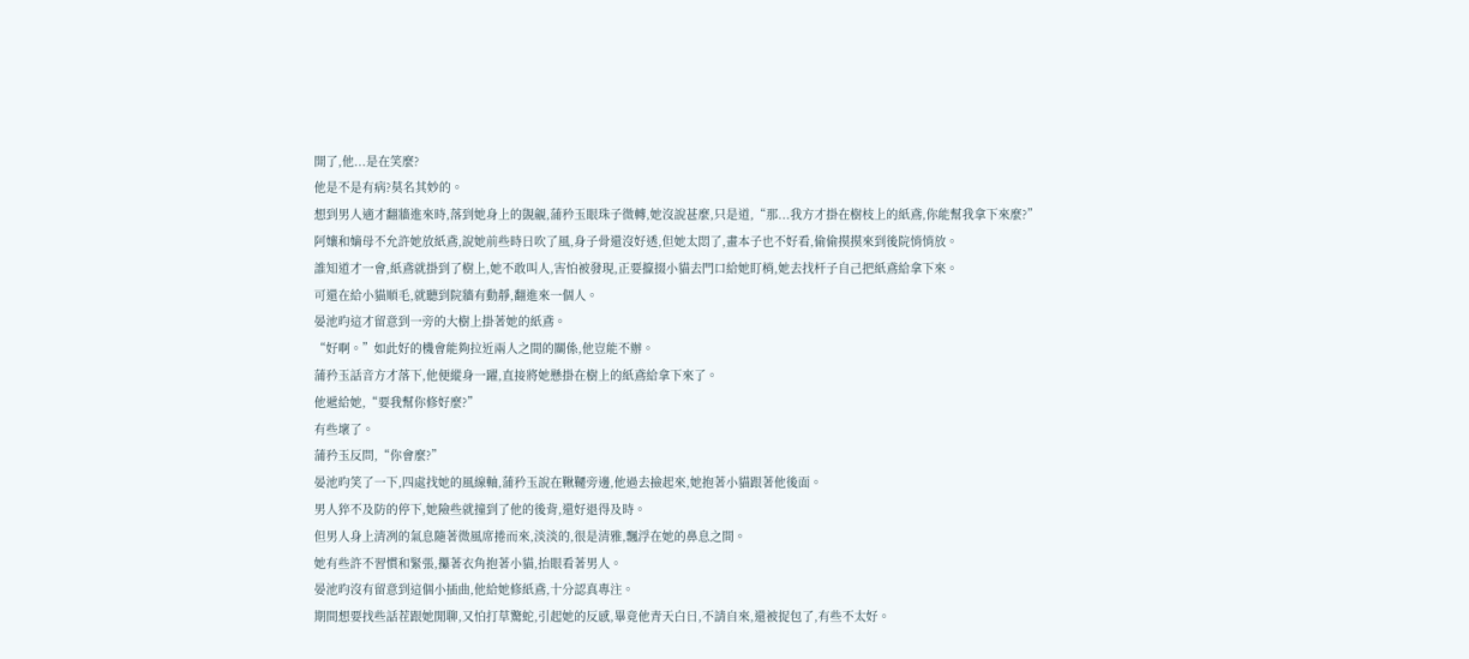開了,他...是在笑麼?
他是不是有病?莫名其妙的。
想到男人適才翻牆進來時,落到她身上的覬覦,蒲矜玉眼珠子微轉,她沒說甚麼,只是道,“那...我方才掛在樹枝上的紙鳶,你能幫我拿下來麼?”
阿孃和嫡母不允許她放紙鳶,說她前些時日吹了風,身子骨還沒好透,但她太悶了,畫本子也不好看,偷偷摸摸來到後院悄悄放。
誰知道才一會,紙鳶就掛到了樹上,她不敢叫人,害怕被發現,正要攛掇小貓去門口給她盯梢,她去找杆子自己把紙鳶給拿下來。
可還在給小貓順毛,就聽到院牆有動靜,翻進來一個人。
晏池昀這才留意到一旁的大樹上掛著她的紙鳶。
“好啊。”如此好的機會能夠拉近兩人之間的關係,他豈能不辦。
蒲矜玉話音方才落下,他便縱身一躍,直接將她懸掛在樹上的紙鳶給拿下來了。
他遞給她,“要我幫你修好麼?”
有些壞了。
蒲矜玉反問,“你會麼?”
晏池昀笑了一下,四處找她的風線軸,蒲矜玉說在鞦韆旁邊,他過去撿起來,她抱著小貓跟著他後面。
男人猝不及防的停下,她險些就撞到了他的後背,還好退得及時。
但男人身上清冽的氣息隨著微風席捲而來,淡淡的,很是清雅,飄浮在她的鼻息之間。
她有些許不習慣和緊張,攥著衣角抱著小貓,抬眼看著男人。
晏池昀沒有留意到這個小插曲,他給她修紙鳶,十分認真專注。
期間想要找些話茬跟她閒聊,又怕打草驚蛇,引起她的反感,畢竟他青天白日,不請自來,還被捉包了,有些不太好。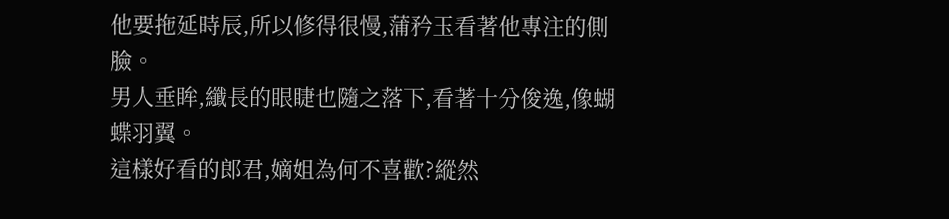他要拖延時辰,所以修得很慢,蒲矜玉看著他專注的側臉。
男人垂眸,纖長的眼睫也隨之落下,看著十分俊逸,像蝴蝶羽翼。
這樣好看的郎君,嫡姐為何不喜歡?縱然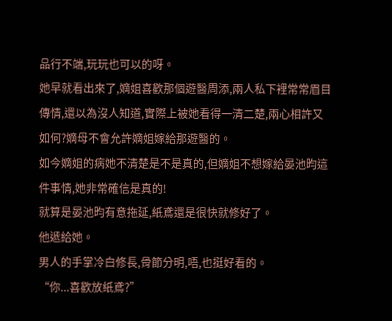品行不端,玩玩也可以的呀。
她早就看出來了,嫡姐喜歡那個遊醫周添,兩人私下裡常常眉目傳情,還以為沒人知道,實際上被她看得一清二楚,兩心相許又如何?嫡母不會允許嫡姐嫁給那遊醫的。
如今嫡姐的病她不清楚是不是真的,但嫡姐不想嫁給晏池昀這件事情,她非常確信是真的!
就算是晏池昀有意拖延,紙鳶還是很快就修好了。
他遞給她。
男人的手掌冷白修長,骨節分明,唔,也挺好看的。
“你...喜歡放紙鳶?”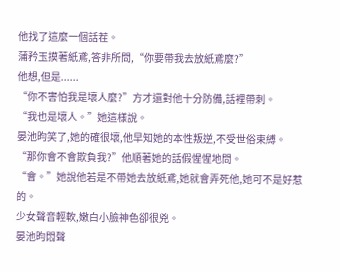他找了這麼一個話茬。
蒲矜玉摸著紙鳶,答非所問,“你要帶我去放紙鳶麼?”
他想,但是......
“你不害怕我是壞人麼?”方才還對他十分防備,話裡帶刺。
“我也是壞人。”她這樣說。
晏池昀笑了,她的確很壞,他早知她的本性叛逆,不受世俗束縛。
“那你會不會欺負我?”他順著她的話假惺惺地問。
“會。”她說他若是不帶她去放紙鳶,她就會弄死他,她可不是好惹的。
少女聲音輕軟,嫩白小臉神色卻很兇。
晏池昀悶聲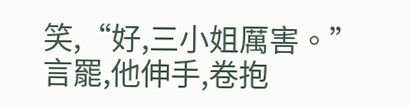笑,“好,三小姐厲害。”
言罷,他伸手,卷抱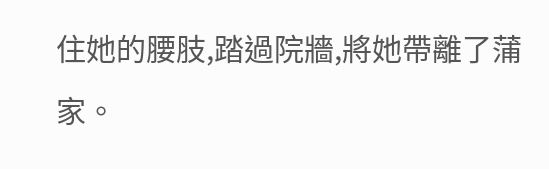住她的腰肢,踏過院牆,將她帶離了蒲家。